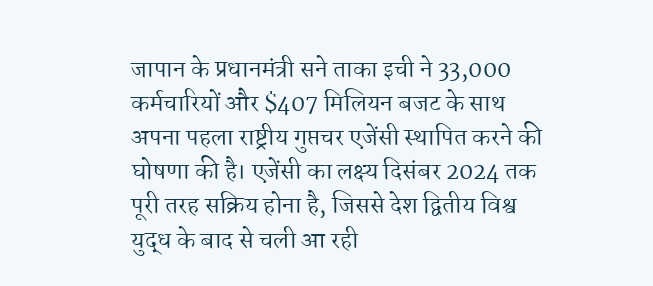जापान के प्रधानमंत्री सने ताका इची ने 33,000 कर्मचारियों और $407 मिलियन बजट के साथ अपना पहला राष्ट्रीय गुप्तचर एजेंसी स्थापित करने की घोषणा की है। एजेंसी का लक्ष्य दिसंबर 2024 तक पूरी तरह सक्रिय होना है, जिससे देश द्वितीय विश्व युद्ध के बाद से चली आ रही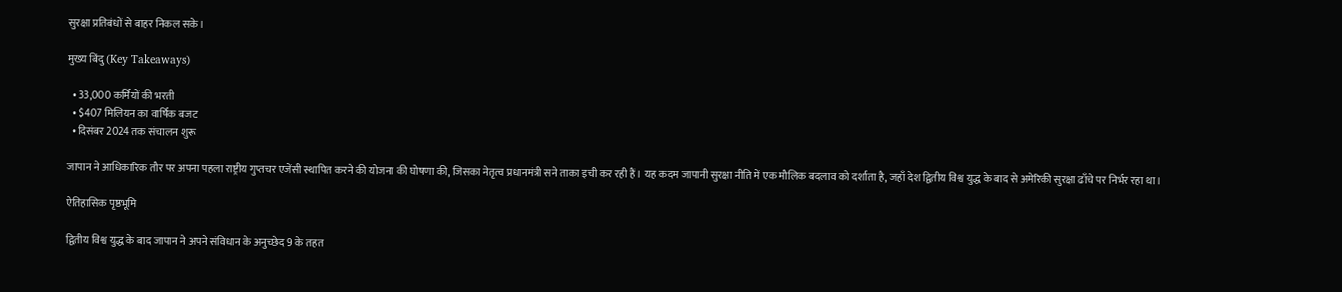सुरक्षा प्रतिबंधों से बाहर निकल सके।

मुख्य बिंदु (Key Takeaways)

  • 33,000 कर्मियों की भरती
  • $407 मिलियन का वार्षिक बजट
  • दिसंबर 2024 तक संचालन शुरू

जापान ने आधिकारिक तौर पर अपना पहला राष्ट्रीय गुप्तचर एजेंसी स्थापित करने की योजना की घोषणा की, जिसका नेतृत्व प्रधानमंत्री सने ताका इची कर रही हैं। यह कदम जापानी सुरक्षा नीति में एक मौलिक बदलाव को दर्शाता है, जहाँ देश द्वितीय विश्व युद्ध के बाद से अमेरिकी सुरक्षा ढाँचे पर निर्भर रहा था।

ऐतिहासिक पृष्ठभूमि

द्वितीय विश्व युद्ध के बाद जापान ने अपने संविधान के अनुच्छेद 9 के तहत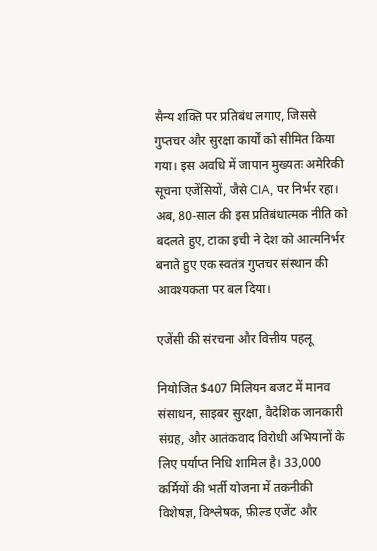सैन्य शक्ति पर प्रतिबंध लगाए, जिससे गुप्तचर और सुरक्षा कार्यों को सीमित किया गया। इस अवधि में जापान मुख्यतः अमेरिकी सूचना एजेंसियों, जैसे CIA, पर निर्भर रहा। अब, 80‑साल की इस प्रतिबंधात्मक नीति को बदलते हुए, टाका इची ने देश को आत्मनिर्भर बनाते हुए एक स्वतंत्र गुप्तचर संस्थान की आवश्यकता पर बल दिया।

एजेंसी की संरचना और वित्तीय पहलू

नियोजित $407 मिलियन बजट में मानव संसाधन, साइबर सुरक्षा, वैदेशिक जानकारी संग्रह, और आतंकवाद विरोधी अभियानों के लिए पर्याप्त निधि शामिल है। 33,000 कर्मियों की भर्ती योजना में तकनीकी विशेषज्ञ, विश्लेषक, फ़ील्ड एजेंट और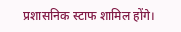प्रशासनिक स्टाफ शामिल होंगे।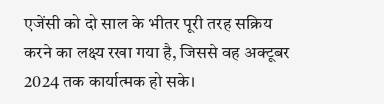एजेंसी को दो साल के भीतर पूरी तरह सक्रिय करने का लक्ष्य रखा गया है, जिससे वह अक्टूबर 2024 तक कार्यात्मक हो सके।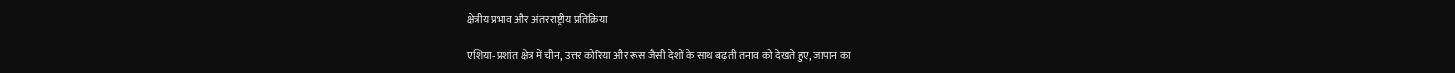क्षेत्रीय प्रभाव और अंतरराष्ट्रीय प्रतिक्रिया

एशिया‑प्रशांत क्षेत्र में चीन, उत्तर कोरिया और रूस जैसी देशों के साथ बढ़ती तनाव को देखते हुए, जापान का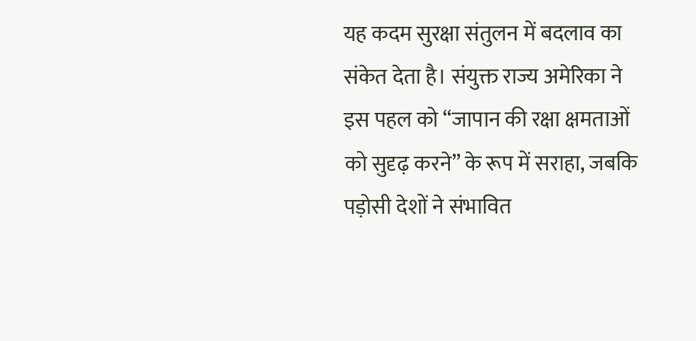यह कदम सुरक्षा संतुलन में बदलाव का संकेत देता है। संयुक्त राज्य अमेरिका ने इस पहल को “जापान की रक्षा क्षमताओं को सुदृढ़ करने” के रूप में सराहा, जबकि पड़ोसी देशों ने संभावित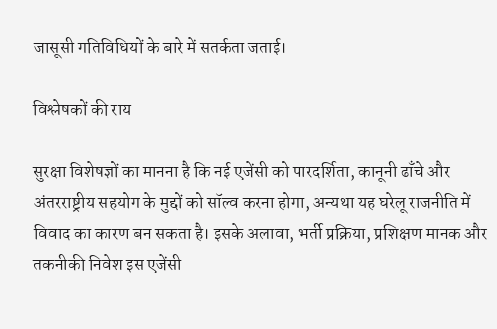जासूसी गतिविधियों के बारे में सतर्कता जताई।

विश्लेषकों की राय

सुरक्षा विशेषज्ञों का मानना है कि नई एजेंसी को पारदर्शिता, कानूनी ढाँचे और अंतरराष्ट्रीय सहयोग के मुद्दों को सॉल्व करना होगा, अन्यथा यह घरेलू राजनीति में विवाद का कारण बन सकता है। इसके अलावा, भर्ती प्रक्रिया, प्रशिक्षण मानक और तकनीकी निवेश इस एजेंसी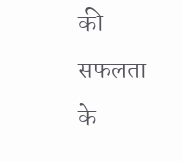की सफलता के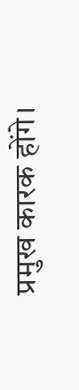प्रमुख कारक होंगे।